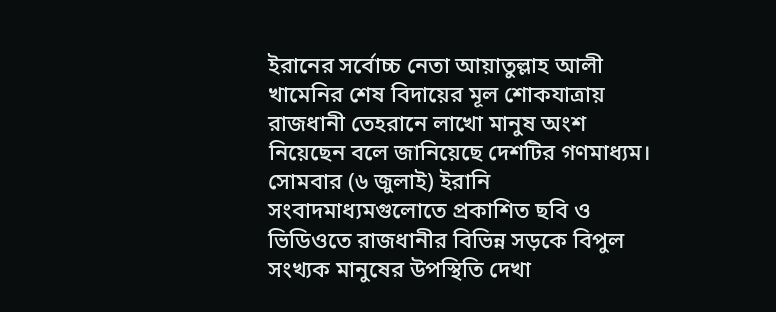ইরানের সর্বোচ্চ নেতা আয়াতুল্লাহ আলী খামেনির শেষ বিদায়ের মূল শোকযাত্রায় রাজধানী তেহরানে লাখো মানুষ অংশ নিয়েছেন বলে জানিয়েছে দেশটির গণমাধ্যম।
সোমবার (৬ জুলাই) ইরানি সংবাদমাধ্যমগুলোতে প্রকাশিত ছবি ও ভিডিওতে রাজধানীর বিভিন্ন সড়কে বিপুল সংখ্যক মানুষের উপস্থিতি দেখা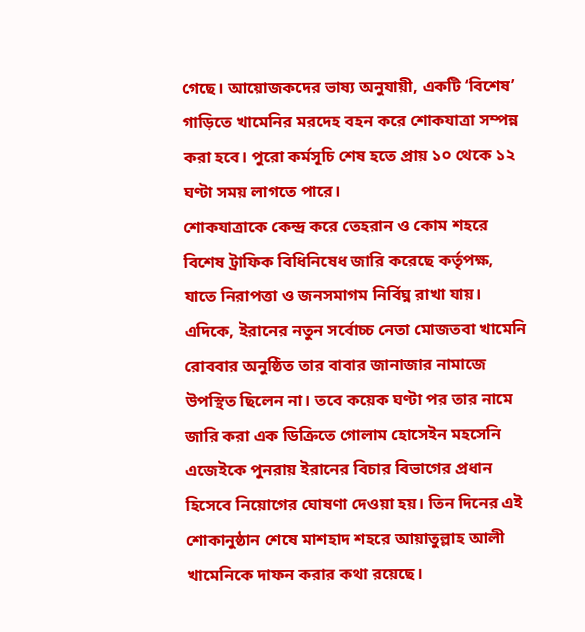গেছে। আয়োজকদের ভাষ্য অনুযায়ী, একটি ‘বিশেষ’ গাড়িতে খামেনির মরদেহ বহন করে শোকযাত্রা সম্পন্ন করা হবে। পুরো কর্মসূচি শেষ হতে প্রায় ১০ থেকে ১২ ঘণ্টা সময় লাগতে পারে।
শোকযাত্রাকে কেন্দ্র করে তেহরান ও কোম শহরে বিশেষ ট্রাফিক বিধিনিষেধ জারি করেছে কর্তৃপক্ষ, যাতে নিরাপত্তা ও জনসমাগম নির্বিঘ্ন রাখা যায়।
এদিকে, ইরানের নতুন সর্বোচ্চ নেতা মোজতবা খামেনি রোববার অনুষ্ঠিত তার বাবার জানাজার নামাজে উপস্থিত ছিলেন না। তবে কয়েক ঘণ্টা পর তার নামে জারি করা এক ডিক্রিতে গোলাম হোসেইন মহসেনি এজেইকে পুনরায় ইরানের বিচার বিভাগের প্রধান হিসেবে নিয়োগের ঘোষণা দেওয়া হয়। তিন দিনের এই শোকানুষ্ঠান শেষে মাশহাদ শহরে আয়াতুল্লাহ আলী খামেনিকে দাফন করার কথা রয়েছে।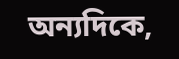অন্যদিকে,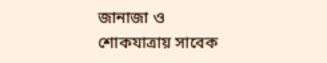জানাজা ও শোকযাত্রায় সাবেক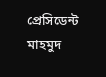প্রেসিডেন্ট মাহমুদ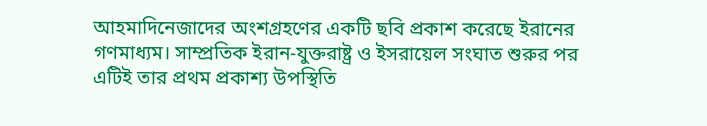আহমাদিনেজাদের অংশগ্রহণের একটি ছবি প্রকাশ করেছে ইরানের গণমাধ্যম। সাম্প্রতিক ইরান-যুক্তরাষ্ট্র ও ইসরায়েল সংঘাত শুরুর পর এটিই তার প্রথম প্রকাশ্য উপস্থিতি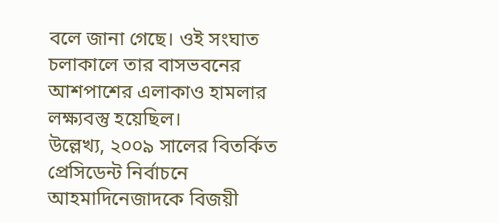বলে জানা গেছে। ওই সংঘাত চলাকালে তার বাসভবনের আশপাশের এলাকাও হামলার লক্ষ্যবস্তু হয়েছিল।
উল্লেখ্য, ২০০৯ সালের বিতর্কিত প্রেসিডেন্ট নির্বাচনে আহমাদিনেজাদকে বিজয়ী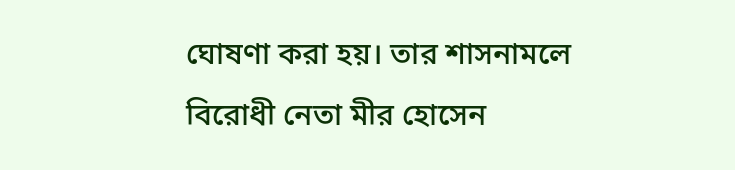ঘোষণা করা হয়। তার শাসনামলে বিরোধী নেতা মীর হোসেন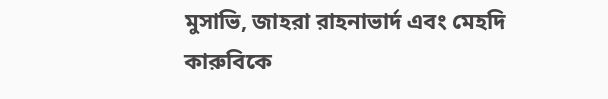মুসাভি, জাহরা রাহনাভার্দ এবং মেহদি কারুবিকে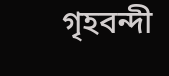গৃহবন্দী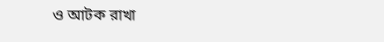ও আটক রাখা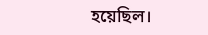হয়েছিল।